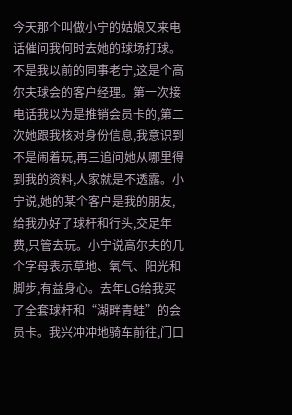今天那个叫做小宁的姑娘又来电话催问我何时去她的球场打球。不是我以前的同事老宁,这是个高尔夫球会的客户经理。第一次接电话我以为是推销会员卡的,第二次她跟我核对身份信息,我意识到不是闹着玩,再三追问她从哪里得到我的资料,人家就是不透露。小宁说,她的某个客户是我的朋友,给我办好了球杆和行头,交足年费,只管去玩。小宁说高尔夫的几个字母表示草地、氧气、阳光和脚步,有益身心。去年LG给我买了全套球杆和“湖畔青蛙”的会员卡。我兴冲冲地骑车前往,门口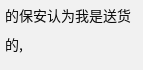的保安认为我是送货的,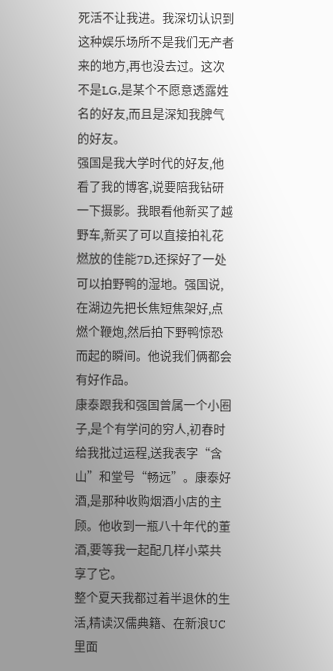死活不让我进。我深切认识到这种娱乐场所不是我们无产者来的地方,再也没去过。这次不是LG,是某个不愿意透露姓名的好友,而且是深知我脾气的好友。
强国是我大学时代的好友,他看了我的博客,说要陪我钻研一下摄影。我眼看他新买了越野车,新买了可以直接拍礼花燃放的佳能7D,还探好了一处可以拍野鸭的湿地。强国说,在湖边先把长焦短焦架好,点燃个鞭炮,然后拍下野鸭惊恐而起的瞬间。他说我们俩都会有好作品。
康泰跟我和强国曾属一个小圈子,是个有学问的穷人,初春时给我批过运程,送我表字“含山”和堂号“畅远”。康泰好酒,是那种收购烟酒小店的主顾。他收到一瓶八十年代的董酒,要等我一起配几样小菜共享了它。
整个夏天我都过着半退休的生活,精读汉儒典籍、在新浪UC里面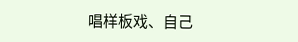唱样板戏、自己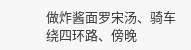做炸酱面罗宋汤、骑车绕四环路、傍晚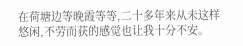在荷塘边等晚霞等等,二十多年来从未这样悠闲,不劳而获的感觉也让我十分不安。